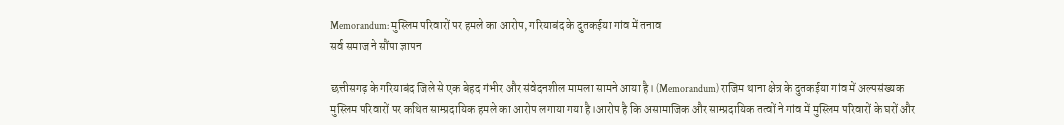Memorandum: मुस्लिम परिवारों पर हमले का आरोप, गरियाबंद के दुतकईया गांव में तनाव
सर्व समाज ने सौंपा ज्ञापन

छत्तीसगढ़ के गरियाबंद जिले से एक बेहद गंभीर और संवेदनशील मामला सामने आया है। (Memorandum) राजिम थाना क्षेत्र के दुतकईया गांव में अल्पसंख्यक मुस्लिम परिवारों पर कथित साम्प्रदायिक हमले का आरोप लगाया गया है।आरोप है कि असामाजिक और साम्प्रदायिक तत्वों ने गांव में मुस्लिम परिवारों के घरों और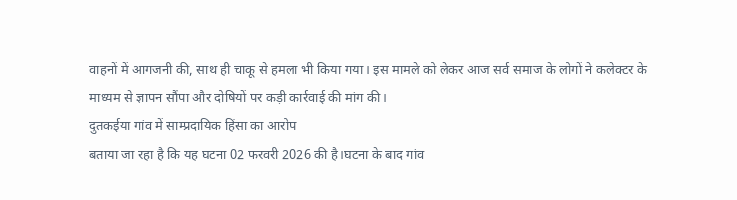वाहनों में आगजनी की, साथ ही चाकू से हमला भी किया गया। इस मामले को लेकर आज सर्व समाज के लोगों ने कलेक्टर के माध्यम से ज्ञापन सौंपा और दोषियों पर कड़ी कार्रवाई की मांग की।
दुतकईया गांव में साम्प्रदायिक हिंसा का आरोप
बताया जा रहा है कि यह घटना 02 फरवरी 2026 की है।घटना के बाद गांव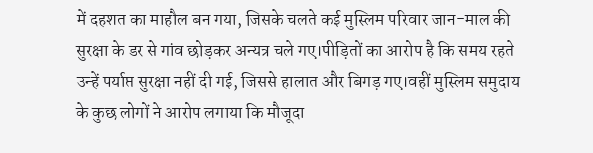में दहशत का माहौल बन गया, जिसके चलते कई मुस्लिम परिवार जान-माल की सुरक्षा के डर से गांव छोड़कर अन्यत्र चले गए।पीड़ितों का आरोप है कि समय रहते उन्हें पर्याप्त सुरक्षा नहीं दी गई, जिससे हालात और बिगड़ गए।वहीं मुस्लिम समुदाय के कुछ लोगों ने आरोप लगाया कि मौजूदा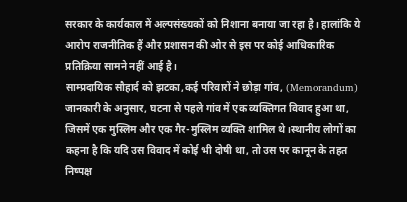सरकार के कार्यकाल में अल्पसंख्यकों को निशाना बनाया जा रहा है। हालांकि ये आरोप राजनीतिक हैं और प्रशासन की ओर से इस पर कोई आधिकारिक प्रतिक्रिया सामने नहीं आई है।
साम्प्रदायिक सौहार्द को झटका,कई परिवारों ने छोड़ा गांव, (Memorandum)
जानकारी के अनुसार, घटना से पहले गांव में एक व्यक्तिगत विवाद हुआ था, जिसमें एक मुस्लिम और एक गैर-मुस्लिम व्यक्ति शामिल थे।स्थानीय लोगों का कहना है कि यदि उस विवाद में कोई भी दोषी था, तो उस पर कानून के तहत निष्पक्ष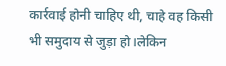कार्रवाई होनी चाहिए थी, चाहे वह किसी भी समुदाय से जुड़ा हो।लेकिन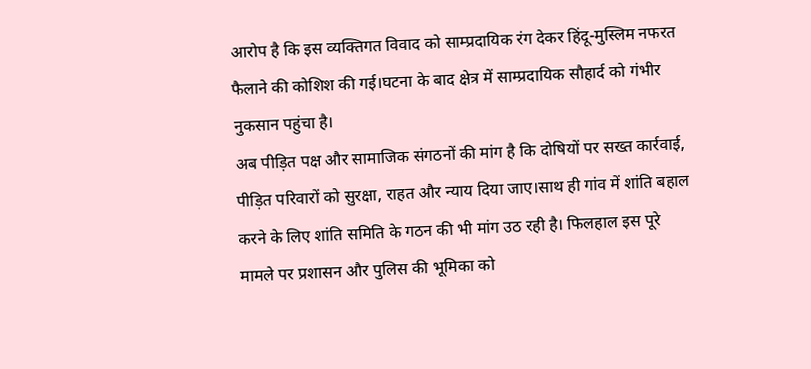आरोप है कि इस व्यक्तिगत विवाद को साम्प्रदायिक रंग देकर हिंदू-मुस्लिम नफरत फैलाने की कोशिश की गई।घटना के बाद क्षेत्र में साम्प्रदायिक सौहार्द को गंभीर नुकसान पहुंचा है।
अब पीड़ित पक्ष और सामाजिक संगठनों की मांग है कि दोषियों पर सख्त कार्रवाई, पीड़ित परिवारों को सुरक्षा, राहत और न्याय दिया जाए।साथ ही गांव में शांति बहाल करने के लिए शांति समिति के गठन की भी मांग उठ रही है। फिलहाल इस पूरे मामले पर प्रशासन और पुलिस की भूमिका को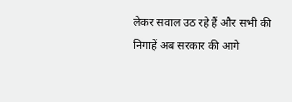लेकर सवाल उठ रहे हैं और सभी की निगाहें अब सरकार की आगे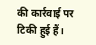की कार्रवाई पर टिकी हुई हैं।